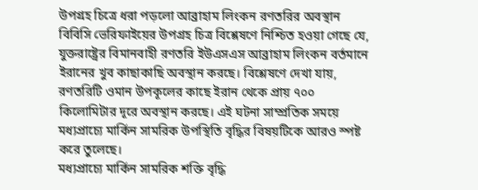উপগ্রহ চিত্রে ধরা পড়লো আব্রাহাম লিংকন রণতরির অবস্থান
বিবিসি ভেরিফাইয়ের উপগ্রহ চিত্র বিশ্লেষণে নিশ্চিত হওয়া গেছে যে, যুক্তরাষ্ট্রের বিমানবাহী রণতরি ইউএসএস আব্রাহাম লিংকন বর্তমানে ইরানের খুব কাছাকাছি অবস্থান করছে। বিশ্লেষণে দেখা যায়, রণতরিটি ওমান উপকূলের কাছে ইরান থেকে প্রায় ৭০০ কিলোমিটার দূরে অবস্থান করছে। এই ঘটনা সাম্প্রতিক সময়ে মধ্যপ্রাচ্যে মার্কিন সামরিক উপস্থিতি বৃদ্ধির বিষয়টিকে আরও স্পষ্ট করে তুলেছে।
মধ্যপ্রাচ্যে মার্কিন সামরিক শক্তি বৃদ্ধি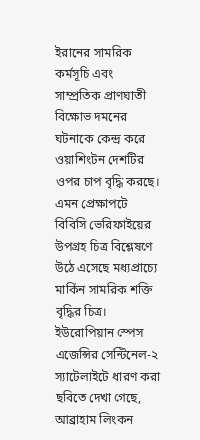ইরানের সামরিক কর্মসূচি এবং সাম্প্রতিক প্রাণঘাতী বিক্ষোভ দমনের ঘটনাকে কেন্দ্র করে ওয়াশিংটন দেশটির ওপর চাপ বৃদ্ধি করছে। এমন প্রেক্ষাপটে বিবিসি ভেরিফাইয়ের উপগ্রহ চিত্র বিশ্লেষণে উঠে এসেছে মধ্যপ্রাচ্যে মার্কিন সামরিক শক্তি বৃদ্ধির চিত্র। ইউরোপিয়ান স্পেস এজেন্সির সেন্টিনেল-২ স্যাটেলাইটে ধারণ করা ছবিতে দেখা গেছে, আব্রাহাম লিংকন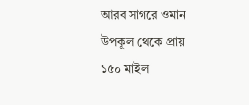আরব সাগরে ওমান উপকূল থেকে প্রায় ১৫০ মাইল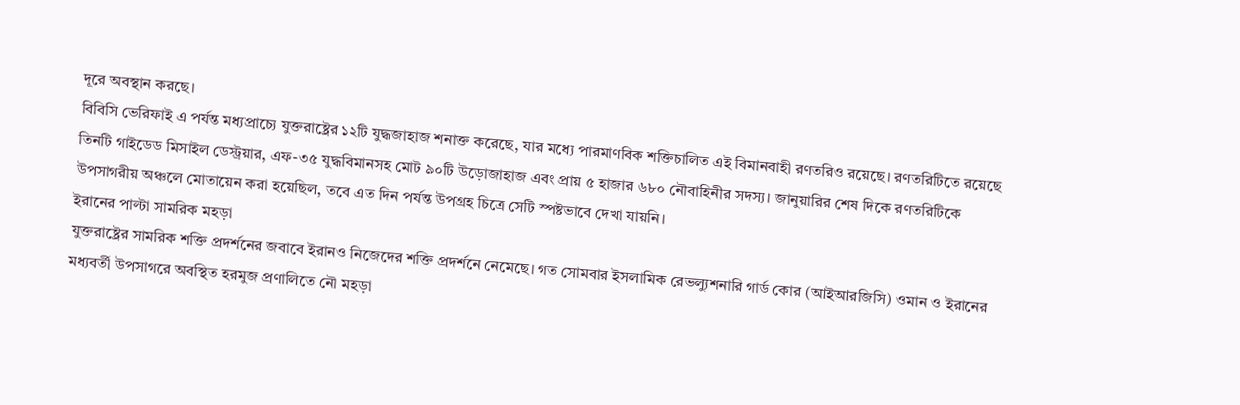দূরে অবস্থান করছে।
বিবিসি ভেরিফাই এ পর্যন্ত মধ্যপ্রাচ্যে যুক্তরাষ্ট্রের ১২টি যুদ্ধজাহাজ শনাক্ত করেছে, যার মধ্যে পারমাণবিক শক্তিচালিত এই বিমানবাহী রণতরিও রয়েছে। রণতরিটিতে রয়েছে তিনটি গাইডেড মিসাইল ডেস্ট্রয়ার, এফ-৩৫ যুদ্ধবিমানসহ মোট ৯০টি উড়োজাহাজ এবং প্রায় ৫ হাজার ৬৮০ নৌবাহিনীর সদস্য। জানুয়ারির শেষ দিকে রণতরিটিকে উপসাগরীয় অঞ্চলে মোতায়েন করা হয়েছিল, তবে এত দিন পর্যন্ত উপগ্রহ চিত্রে সেটি স্পষ্টভাবে দেখা যায়নি।
ইরানের পাল্টা সামরিক মহড়া
যুক্তরাষ্ট্রের সামরিক শক্তি প্রদর্শনের জবাবে ইরানও নিজেদের শক্তি প্রদর্শনে নেমেছে। গত সোমবার ইসলামিক রেভল্যুশনারি গার্ড কোর (আইআরজিসি) ওমান ও ইরানের মধ্যবর্তী উপসাগরে অবস্থিত হরমুজ প্রণালিতে নৌ মহড়া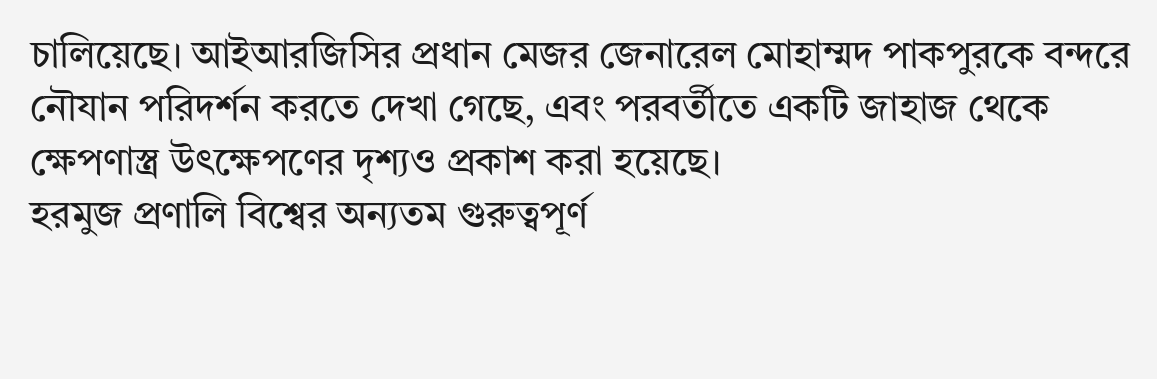চালিয়েছে। আইআরজিসির প্রধান মেজর জেনারেল মোহাম্মদ পাকপুরকে বন্দরে নৌযান পরিদর্শন করতে দেখা গেছে, এবং পরবর্তীতে একটি জাহাজ থেকে ক্ষেপণাস্ত্র উৎক্ষেপণের দৃশ্যও প্রকাশ করা হয়েছে।
হরমুজ প্রণালি বিশ্বের অন্যতম গুরুত্বপূর্ণ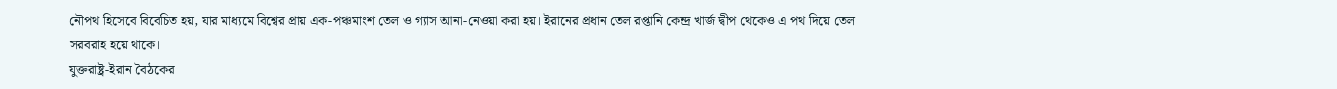নৌপথ হিসেবে বিবেচিত হয়, যার মাধ্যমে বিশ্বের প্রায় এক-পঞ্চমাংশ তেল ও গ্যাস আনা-নেওয়া করা হয়। ইরানের প্রধান তেল রপ্তানি কেন্দ্র খার্জ দ্বীপ থেকেও এ পথ দিয়ে তেল সরবরাহ হয়ে থাকে।
যুক্তরাষ্ট্র-ইরান বৈঠকের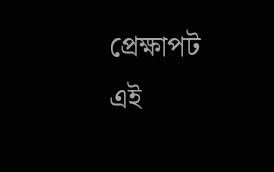প্রেক্ষাপট
এই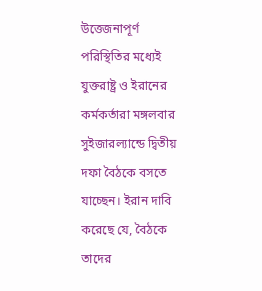উত্তেজনাপূর্ণ পরিস্থিতির মধ্যেই যুক্তরাষ্ট্র ও ইরানের কর্মকর্তারা মঙ্গলবার সুইজারল্যান্ডে দ্বিতীয় দফা বৈঠকে বসতে যাচ্ছেন। ইরান দাবি করেছে যে, বৈঠকে তাদের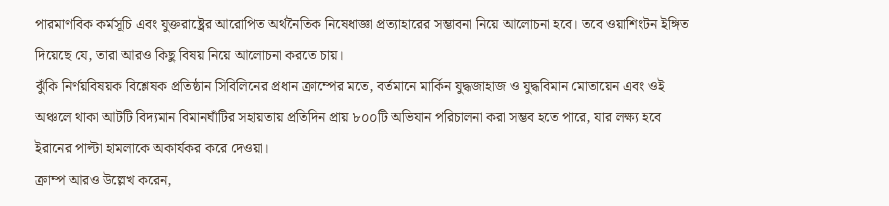পারমাণবিক কর্মসূচি এবং যুক্তরাষ্ট্রের আরোপিত অর্থনৈতিক নিষেধাজ্ঞা প্রত্যাহারের সম্ভাবনা নিয়ে আলোচনা হবে। তবে ওয়াশিংটন ইঙ্গিত দিয়েছে যে, তারা আরও কিছু বিষয় নিয়ে আলোচনা করতে চায়।
ঝুঁকি নির্ণয়বিষয়ক বিশ্লেষক প্রতিষ্ঠান সিবিলিনের প্রধান ক্রাম্পের মতে, বর্তমানে মার্কিন যুদ্ধজাহাজ ও যুদ্ধবিমান মোতায়েন এবং ওই অঞ্চলে থাকা আটটি বিদ্যমান বিমানঘাঁটির সহায়তায় প্রতিদিন প্রায় ৮০০টি অভিযান পরিচালনা করা সম্ভব হতে পারে, যার লক্ষ্য হবে ইরানের পাল্টা হামলাকে অকার্যকর করে দেওয়া।
ক্রাম্প আরও উল্লেখ করেন,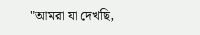"আমরা যা দেখছি,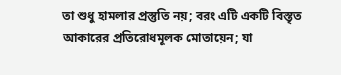তা শুধু হামলার প্রস্তুতি নয়; বরং এটি একটি বিস্তৃত আকারের প্রতিরোধমূলক মোতায়েন; যা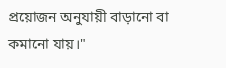প্রয়োজন অনুযায়ী বাড়ানো বা কমানো যায়।"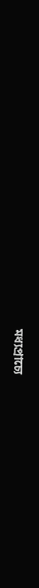মধ্যপ্রাচ্যে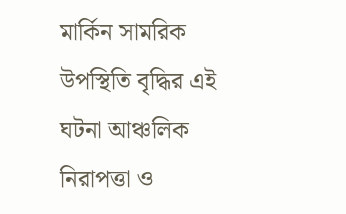মার্কিন সামরিক উপস্থিতি বৃদ্ধির এই ঘটনা আঞ্চলিক নিরাপত্তা ও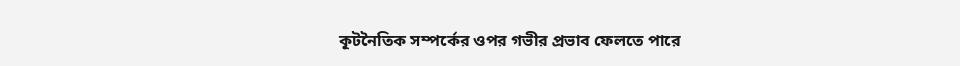কূটনৈতিক সম্পর্কের ওপর গভীর প্রভাব ফেলতে পারে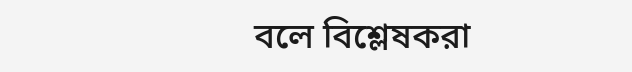বলে বিশ্লেষকরা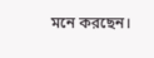মনে করছেন।